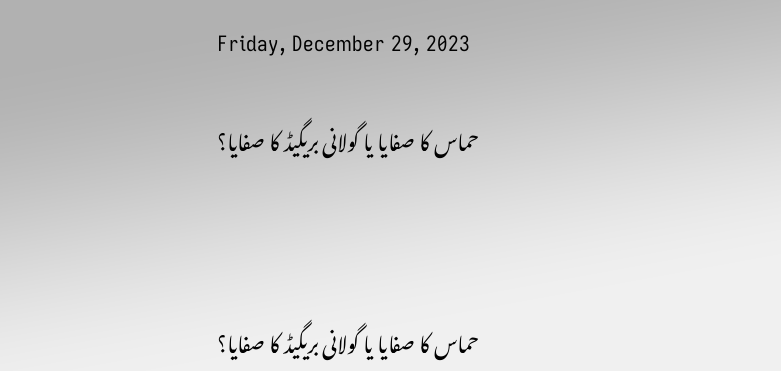Friday, December 29, 2023

حماس کا صفایا یا گولانی بریگیڈ کا صفایا؟



حماس کا صفایا یا گولانی بریگیڈ کا صفایا؟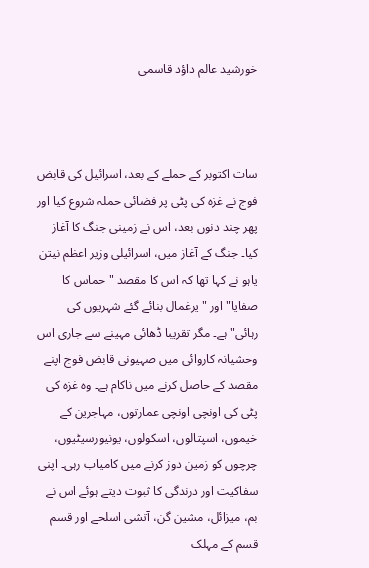خورشید عالم داؤد قاسمی



سات اکتوبر کے حملے کے بعد، اسرائیل کی قابض فوج نے غزہ کی پٹی پر فضائی حملہ شروع کیا اور پھر چند دنوں بعد، اس نے زمینی جنگ کا آغاز کیا۔ جنگ کے آغاز میں، اسرائیلی وزیر اعظم نیتن یاہو نے کہا تھا کہ اس کا مقصد "حماس کا صفایا" اور "یرغمال بنائے گئے شہریوں کی رہائی" ہے۔ مگر تقریبا ڈھائی مہینے سے جاری اس وحشیانہ کاروائی میں صہیونی قابض فوج اپنے مقصد کے حاصل کرنے میں ناکام ہے۔ وہ غزہ کی پٹی کی اونچی اونچی عمارتوں، مہاجرین کے خیموں، اسپتالوں، اسکولوں، یونیورسیٹیوں، چرچوں کو زمین دوز کرنے میں کامیاب رہی۔ اپنی سفاکیت اور درندگی کا ثبوت دیتے ہوئے اس نے بم، میزائل، مشین گن، آتشی اسلحے اور قسم قسم کے مہلک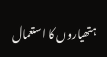ہتھیاروں کا استعمال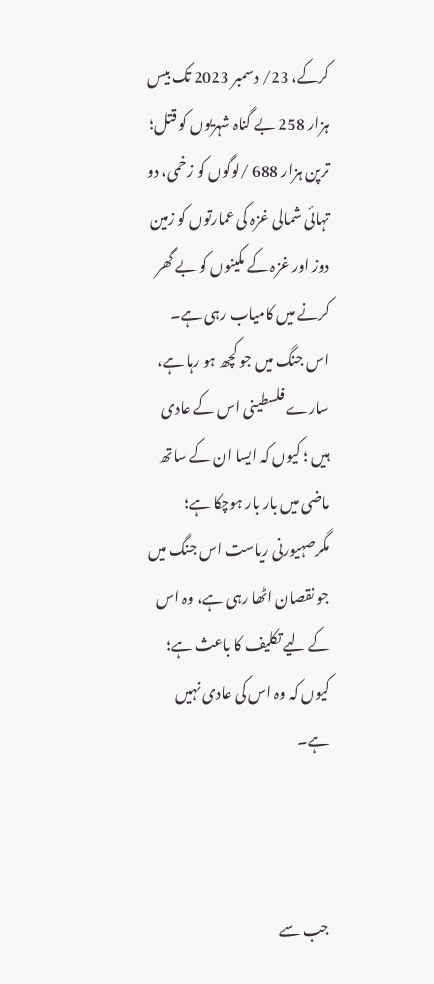کرکے، 23/ دسمبر 2023 تک بیس ہزار 258 بے گناہ شہریوں کو قتل؛ ترپن ہزار 688 /لوگوں کو زخمی، دو تہائی شمالی غزہ کی عمارتوں کو زمین دوز اور غزہ کے مکینوں کو بے گھر کرنے میں کامیاب رہی ہے۔ اس جنگ میں جو کچھ ہو رہا ہے، سارے فلسطینی اس کے عادی ہیں ؛ کیوں کہ ایسا ان کے ساتھ ماضی میں بار بار ہوچکا ہے؛ مگرصہیورنی ریاست اس جنگ میں جو نقصان اٹھا رہی ہے، وہ اس کے لیے تکلیف کا باعث ہے؛ کیوں کہ وہ اس کی عادی نہیں ہے۔



جب سے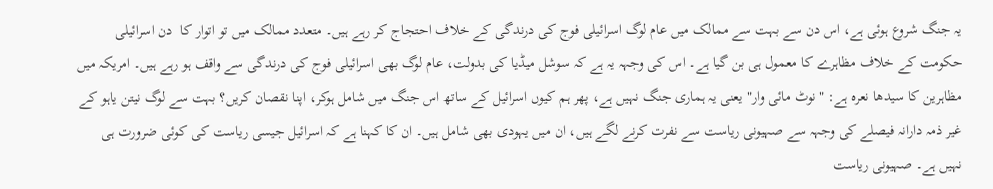یہ جنگ شروع ہوئی ہے، اس دن سے بہت سے ممالک میں عام لوگ اسرائیلی فوج کی درندگی کے خلاف احتجاج کر رہے ہیں۔ متعدد ممالک میں تو اتوار کا  دن اسرائیلی حکومت کے خلاف مظاہرے کا معمول ہی بن گیا ہے۔ اس کی وجہہ یہ ہے کہ سوشل میڈیا کی بدولت، عام لوگ بھی اسرائیلی فوج کی درندگی سے واقف ہو رہے ہیں۔ امریکہ میں مظاہرین کا سیدھا نعرہ ہے: "نوٹ مائی وار" یعنی یہ ہماری جنگ نہیں ہے، پھر ہم کیوں اسرائیل کے ساتھ اس جنگ میں شامل ہوکر، اپنا نقصان کریں؟ بہت سے لوگ نیتن یاہو کے غیر ذمہ دارانہ فیصلے کی وجہہ سے صہیونی ریاست سے نفرت کرنے لگے ہیں، ان میں یہودی بھی شامل ہیں۔ ان کا کہنا ہے کہ اسرائیل جیسی ریاست کی کوئی ضرورت ہی نہیں ہے۔ صہیونی ریاست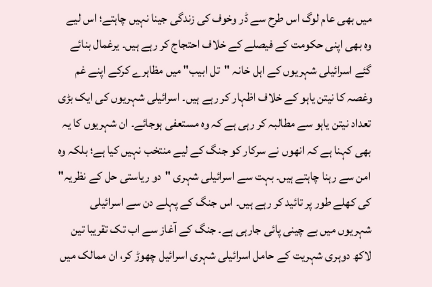میں بھی عام لوگ اس طرح سے ڈر وخوف کی زندگی جینا نہیں چاہتے؛ اس لیے وہ بھی اپنی حکومت کے فیصلے کے خلاف احتجاج کر رہے ہیں۔ یرغمال بنائے گئے اسرائیلی شہریوں کے اہل خانہ "تل ابیب" میں مظاہرے کرکے اپنے غم وغصہ کا نیتن یاہو کے خلاف اظہار کر رہے ہیں۔ اسرائیلی شہریوں کی ایک بڑی تعداد نیتن یاہو سے مطالبہ کر رہی ہے کہ وہ مستعفی ہوجائے۔ ان شہریوں کا یہ بھی کہنا ہے کہ انھوں نے سرکار کو جنگ کے لیے منتخب نہیں کیا ہے؛ بلکہ وہ امن سے رہنا چاہتے ہیں۔ بہت سے اسرائیلی شہری "دو ریاستی حل کے نظریہ" کی کھلے طور پر تائید کر رہے ہیں۔ اس جنگ کے پہلے دن سے اسرائیلی شہریوں میں بے چینی پائی جارہی ہے۔ جنگ کے آغاز سے اب تک تقریبا تین لاکھ دوہری شہریت کے حامل اسرائیلی شہری اسرائیل چھوڑ کر، ان ممالک میں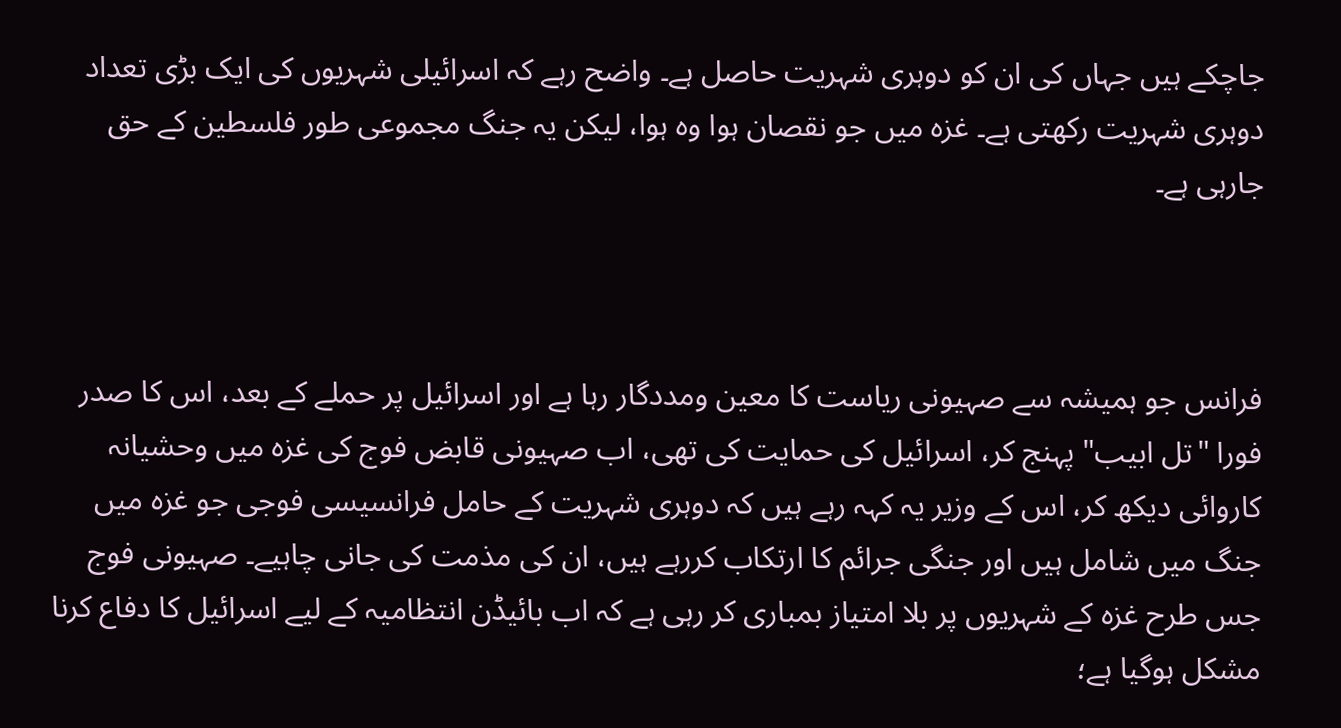جاچکے ہیں جہاں کی ان کو دوہری شہریت حاصل ہے۔ واضح رہے کہ اسرائیلی شہریوں کی ایک بڑی تعداد دوہری شہریت رکھتی ہے۔ غزہ میں جو نقصان ہوا وہ ہوا، لیکن یہ جنگ مجموعی طور فلسطین کے حق جارہی ہے۔



فرانس جو ہمیشہ سے صہیونی ریاست کا معین ومددگار رہا ہے اور اسرائیل پر حملے کے بعد، اس کا صدر فورا "تل ابیب" پہنج کر، اسرائیل کی حمایت کی تھی، اب صہیونی قابض فوج کی غزہ میں وحشیانہ کاروائی دیکھ کر، اس کے وزیر یہ کہہ رہے ہیں کہ دوہری شہریت کے حامل فرانسیسی فوجی جو غزہ میں جنگ میں شامل ہیں اور جنگی جرائم کا ارتکاب کررہے ہیں، ان کی مذمت کی جانی چاہیے۔ صہیونی فوج جس طرح غزہ کے شہریوں پر بلا امتیاز بمباری کر رہی ہے کہ اب بائیڈن انتظامیہ کے لیے اسرائیل کا دفاع کرنا مشکل ہوگیا ہے؛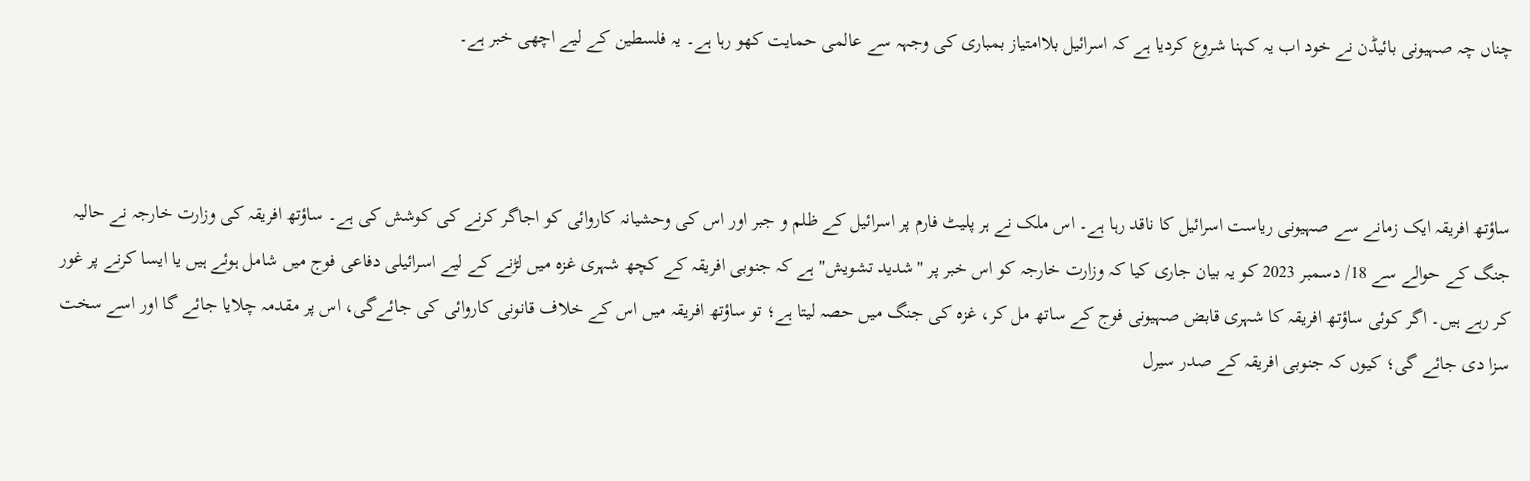چناں چہ صہیونی بائیڈن نے خود اب یہ کہنا شروع کردیا ہے کہ اسرائیل بلاامتیاز بمباری کی وجہہ سے عالمی حمایت کھو رہا ہے۔ یہ فلسطین کے لیے اچھی خبر ہے۔



ساؤتھ افریقہ ایک زمانے سے صہیونی ریاست اسرائیل کا ناقد رہا ہے۔ اس ملک نے ہر پلیٹ فارم پر اسرائیل کے ظلم و جبر اور اس کی وحشیانہ کاروائی کو اجاگر کرنے کی کوشش کی ہے۔ ساؤتھ افریقہ کی وزارت خارجہ نے حالیہ جنگ کے حوالے سے 18/ دسمبر 2023 کو یہ بیان جاری کیا کہ وزارت خارجہ کو اس خبر پر "شدید تشویش" ہے کہ جنوبی افریقہ کے کچھ شہری غزہ میں لڑنے کے لیے اسرائیلی دفاعی فوج میں شامل ہوئے ہیں یا ایسا کرنے پر غور کر رہے ہیں۔ اگر کوئی ساؤتھ افریقہ کا شہری قابض صہیونی فوج کے ساتھ مل کر، غزہ کی جنگ میں حصہ لیتا ہے؛ تو ساؤتھ افریقہ میں اس کے خلاف قانونی کاروائی کی جائےگی، اس پر مقدمہ چلایا جائے گا اور اسے سخت سزا دی جائے گی؛ کیوں کہ جنوبی افریقہ کے صدر سیرل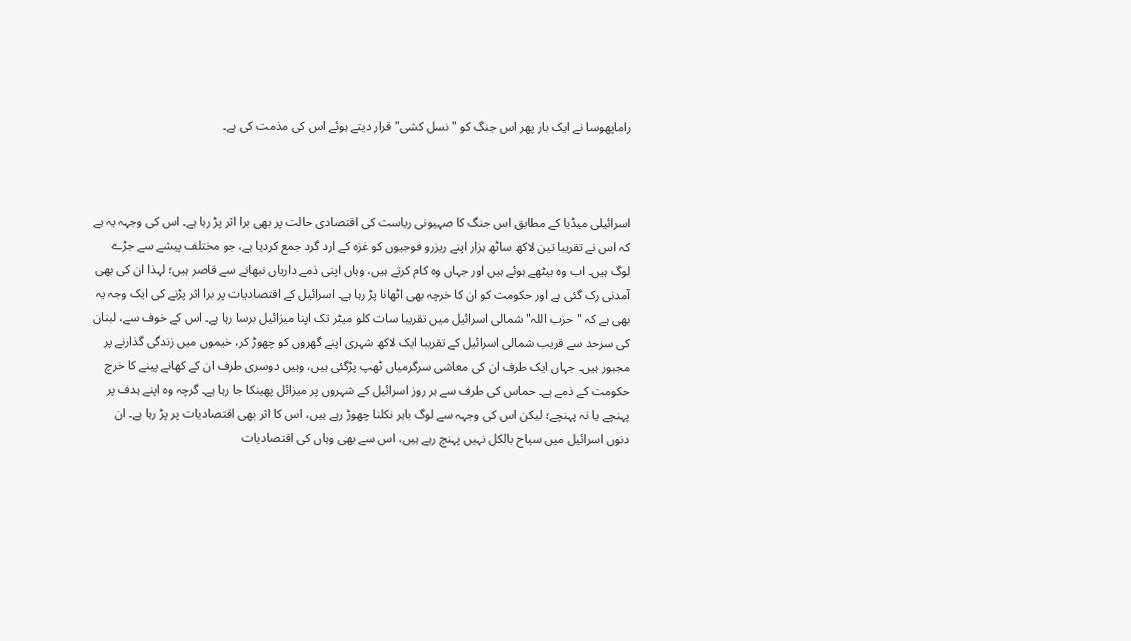راماپھوسا نے ایک بار پھر اس جنگ کو "نسل کشی" قرار دیتے ہوئے اس کی مذمت کی ہے۔



اسرائیلی میڈیا کے مطابق اس جنگ کا صہیونی ریاست کی اقتصادی حالت پر بھی برا اثر پڑ رہا ہے۔ اس کی وجہہ یہ ہے کہ اس نے تقریبا تین لاکھ ساٹھ ہزار اپنے ریزرو فوجیوں کو غزہ کے ارد گرد جمع کردیا ہے، جو مختلف پیشے سے جڑے لوگ ہیں۔ اب وہ بیٹھے ہوئے ہیں اور جہاں وہ کام کرتے ہیں، وہاں اپنی ذمے داریاں نبھانے سے قاصر ہیں؛ لہذا ان کی بھی آمدنی رک گئی ہے اور حکومت کو ان کا خرچہ بھی اٹھانا پڑ رہا ہے۔ اسرائیل کے اقتصادیات پر برا اثر پڑنے کی ایک وجہ یہ بھی ہے کہ "حزب اللہ" شمالی اسرائیل میں تقریبا سات کلو میٹر تک اپنا میزائیل برسا رہا ہے۔ اس کے خوف سے، لبنان کی سرحد سے قریب شمالی اسرائیل کے تقریبا ایک لاکھ شہری اپنے گھروں کو چھوڑ کر، خیموں میں زندگی گذارنے پر مجبور ہیں۔ جہاں ایک طرف ان کی معاشی سرگرمیاں ٹھپ پڑگئی ہیں، وہیں دوسری طرف ان کے کھانے پینے کا خرچ حکومت کے ذمے ہے۔ حماس کی طرف سے ہر روز اسرائیل کے شہروں پر میزائل پھینکا جا رہا ہے۔ گرچہ وہ اپنے ہدف پر پہنچے یا نہ پہنچے؛ لیکن اس کی وجہہ سے لوگ باہر نکلنا چھوڑ رہے ہیں، اس کا اثر بھی اقتصادیات پر پڑ رہا ہے۔ ان دنوں اسرائیل میں سیاح بالکل نہیں پہنچ رہے ہیں، اس سے بھی وہاں کی اقتصادیات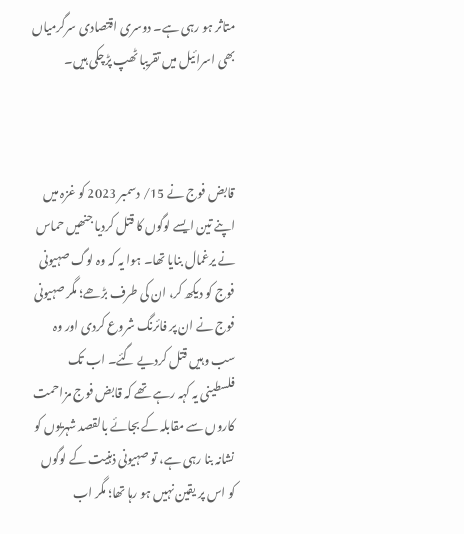متاثر ہو رہی ہے۔ دوسری اقتصادی سرگرمیاں بھی اسرائیل میں تقریبا ٹھپ پڑچکی ہیں۔



قابض فوج نے 15/ دسمبر 2023 کو غزہ میں اپنے تین ایسے لوگوں کا قتل کردیا جنھیں حماس نے یرغمال بنایا تھا۔ ہوا یہ کہ وہ لوگ صہیونی فوج کو دیکھ کر، ان کی طرف بڑھے؛ مگر صہیونی فوج نے ان پر فائرنگ شروع کردی اور وہ سب وہیں قتل کردیے گئے۔ اب تک فلسطینی یہ کہہ رہے تھے کہ قابض فوج مزاحمت کاروں سے مقابلہ کے بجائے بالقصد شہریوں کو نشانہ بنا رہی ہے، تو صہیونی ذہنیت کے لوگوں کو اس پر یقین نہیں ہو رہا تھا؛ مگر اب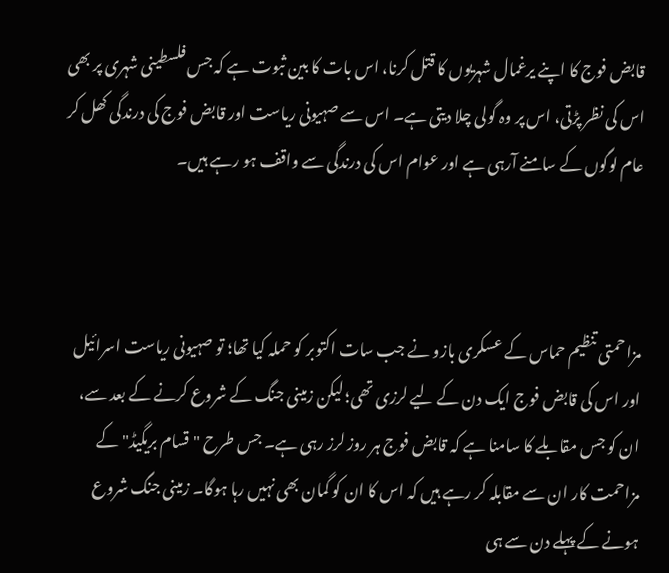قابض فوج کا اپنے یرغمال شہریوں کا قتل کرنا، اس بات کا بین ثبوت ہے کہ جس فلسطینی شہری پر بھی اس کی نظر پڑتی، اس پر وہ گولی چلا دیتی ہے۔ اس سے صہیونی ریاست اور قابض فوج کی درندگی کھل کر عام لوگوں کے سامنے آرہی ہے اور عوام اس کی درندگی سے واقف ہو رہے ہیں۔



مزاحمتی تنظیم حماس کے عسکری بازو نے جب سات اکتوبر کو حملہ کیا تھا؛ تو صہیونی ریاست اسرائیل اور اس کی قابض فوج ایک دن کے لیے لرزی تھی؛ لیکن زمینی جنگ کے شروع کرنے کے بعد سے، ان کو جس مقابلے کا سامنا ہے کہ قابض فوج ہر روز لرز رہی ہے۔ جس طرح "قسام بریگیڈ" کے مزاحمت کار ان سے مقابلہ کر رہے ہیں کہ اس کا ان کو گمان بھی نہیں رہا ہوگا۔ زمینی جنگ شروع ہونے کے پہلے دن سے ہی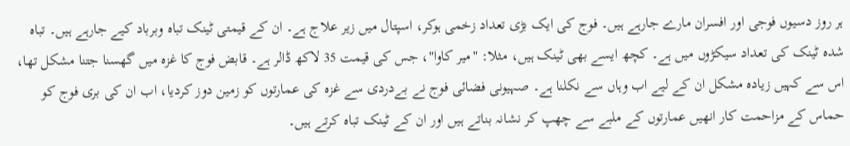ہر روز دسیوں فوجی اور افسران مارے جارہے ہیں۔ فوج کی ایک بڑی تعداد زخمی ہوکر، اسپتال میں زیر علاج ہے۔ ان کے قیمتی ٹینک تباہ وبرباد کیے جارہے ہیں۔ تباہ شدہ ٹینک کی تعداد سیکڑوں میں ہے۔ کچھ ایسے بھی ٹینک ہیں، مثلا: "میر کاوا"، جس کی قیمت 35 لاکھ ڈالر ہے۔ قابض فوج کا غزہ میں گھسنا جتنا مشکل تھا، اس سے کہیں زیادہ مشکل ان کے لیے اب وہاں سے نکلنا ہے۔ صہیونی فضائی فوج نے بےدردی سے غزہ کی عمارتوں کو زمین دوز کردیا، اب ان کی بری فوج کو حماس کے مزاحمت کار انھیں عمارتوں کے ملبے سے چھپ کر نشانہ بناتے ہیں اور ان کے ٹینک تباہ کرتے ہیں۔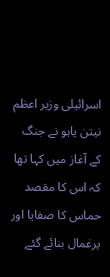اسرائیلی وزیر اعظم نیتن یاہو نے جنگ کے آغاز میں کہا تھا کہ اس کا مقصد حماس کا صفایا اور یرغمال بنائے گئے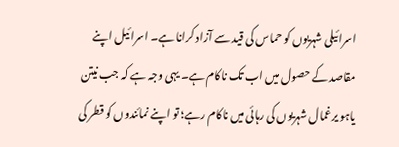اسرائیلی شہریوں کو حماس کی قید سے آزاد کرانا ہے۔ اسرائیل اپنے مقاصد کے حصول میں اب تک ناکام ہے۔ یہی وجہ ہے کہ جب نیتن یاہو یرغمال شہریوں کی رہائی میں ناکام رہے؛ تو اپنے نمائندوں کو قطر کی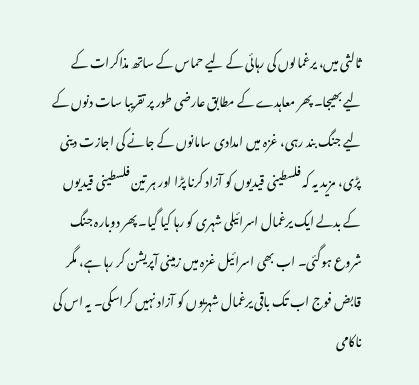ثالثی میں، یرغمالوں کی رہائی کے لیے حماس کے ساتھ مذاکرات کے لیے بھیجا۔ پھر معاہدے کے مطابق عارضی طور پر تقریبا سات دنوں کے لیے جنگ بند رہی، غزہ میں امدادی سامانوں کے جانے کی اجازت دینی پڑی، مزید یہ کہ فلسطینی قیدیوں کو آزاد کرنا پڑا اور ہر تین فلسطینی قیدیوں کے بدلے ایک یرغمال اسرائیلی شہری کو رہا کیا گیا۔ پھر دوبارہ جنگ شروع ہوگئی۔ اب بھی اسرائیل غزہ میں زمینی آپریشن کر رہا ہے، مگر قابض فوج اب تک باقی یرغمال شہریوں کو آزاد نہیں کراسکی۔ یہ اس کی ناکامی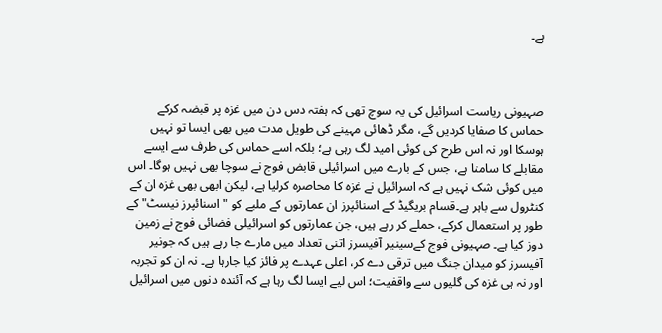ہے۔



صہیونی ریاست اسرائیل کی یہ سوچ تھی کہ ہفتہ دس دن میں غزہ پر قبضہ کرکے حماس کا صفایا کردیں گے، مگر ڈھائی مہینے کی طویل مدت میں بھی ایسا تو نہیں ہوسکا اور نہ اس طرح کی کوئی امید لگ رہی ہے؛ بلکہ اسے حماس کی طرف سے ایسے مقابلے کا سامنا ہے، جس کے بارے میں اسرائیلی قابض فوج نے سوچا بھی نہیں ہوگا۔ اس میں کوئی شک نہیں ہے کہ اسرائیل نے غزہ کا محاصرہ کرلیا ہے، لیکن ابھی بھی غزہ ان کے کنٹرول سے باہر ہے۔قسام بریگیڈ کے اسنائپرز ان عمارتوں کے ملبے کو "اسنائپرز نیسٹ" کے طور پر استعمال کرکے، حملے کر رہے ہیں، جن عمارتوں کو اسرائیلی فضائی فوج نے زمین دوز کیا ہے۔ صہیونی فوج کےسینیر آفیسرز اتنی تعداد میں مارے جا رہے ہیں کہ جونیر آفیسرز کو میدان جنگ میں ترقی دے کر، اعلی عہدے پر فائز کیا جارہا ہے۔ نہ ان کو تجربہ اور نہ ہی غزہ کی گلیوں سے واقفیت؛ اس لیے ایسا لگ رہا ہے کہ آئندہ دنوں میں اسرائیل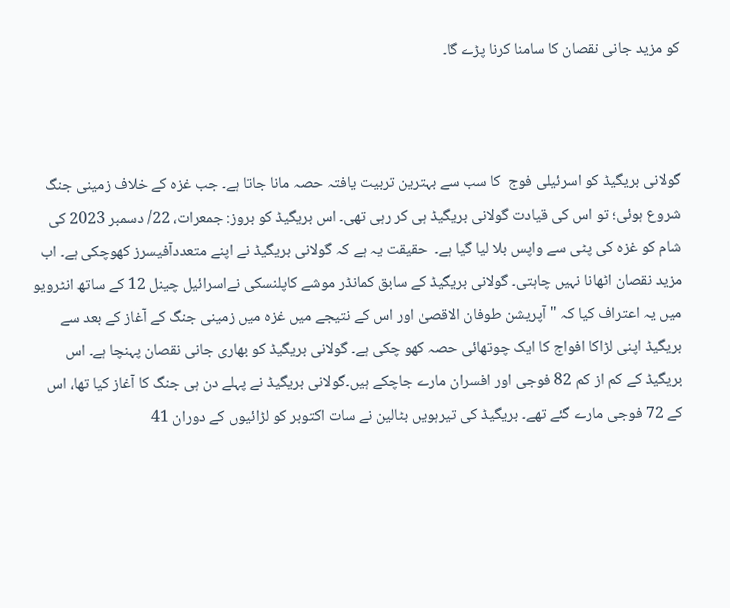کو مزید جانی نقصان کا سامنا کرنا پڑے گا۔



گولانی بریگیڈ کو اسرئیلی فوج  کا سب سے بہترین تربیت یافتہ حصہ مانا جاتا ہے۔ جب غزہ کے خلاف زمینی جنگ شروع ہوئی؛ تو اس کی قیادت گولانی بریگیڈ ہی کر رہی تھی۔ اس بریگیڈ کو بروز: جمعرات، 22/ دسمبر 2023 کی شام کو غزہ کی پٹی سے واپس بلا لیا گیا ہے۔  حقیقت یہ ہے کہ گولانی بریگیڈ نے اپنے متعددآفیسرز کھوچکی ہے۔ اب مزید نقصان اٹھانا نہیں چاہتی۔ گولانی بریگیڈ کے سابق کمانڈر موشے کاپلنسکی نےاسرائیل چینل 12 کے ساتھ انٹرویو میں یہ اعتراف کیا کہ " آپریشن طوفان الاقصیٰ اور اس کے نتیجے میں غزہ میں زمینی جنگ کے آغاز کے بعد سے بریگیڈ اپنی لڑاکا افواج کا ایک چوتھائی حصہ کھو چکی ہے۔ گولانی بریگیڈ کو بھاری جانی نقصان پہنچا ہے۔ اس بریگیڈ کے کم از کم 82 فوجی اور افسران مارے جاچکے ہیں۔گولانی بریگیڈ نے پہلے دن ہی جنگ کا آغاز کیا تھا، اس کے 72 فوجی مارے گئے تھے۔ بریگیڈ کی تیرہویں بٹالین نے سات اکتوبر کو لڑائیوں کے دوران 41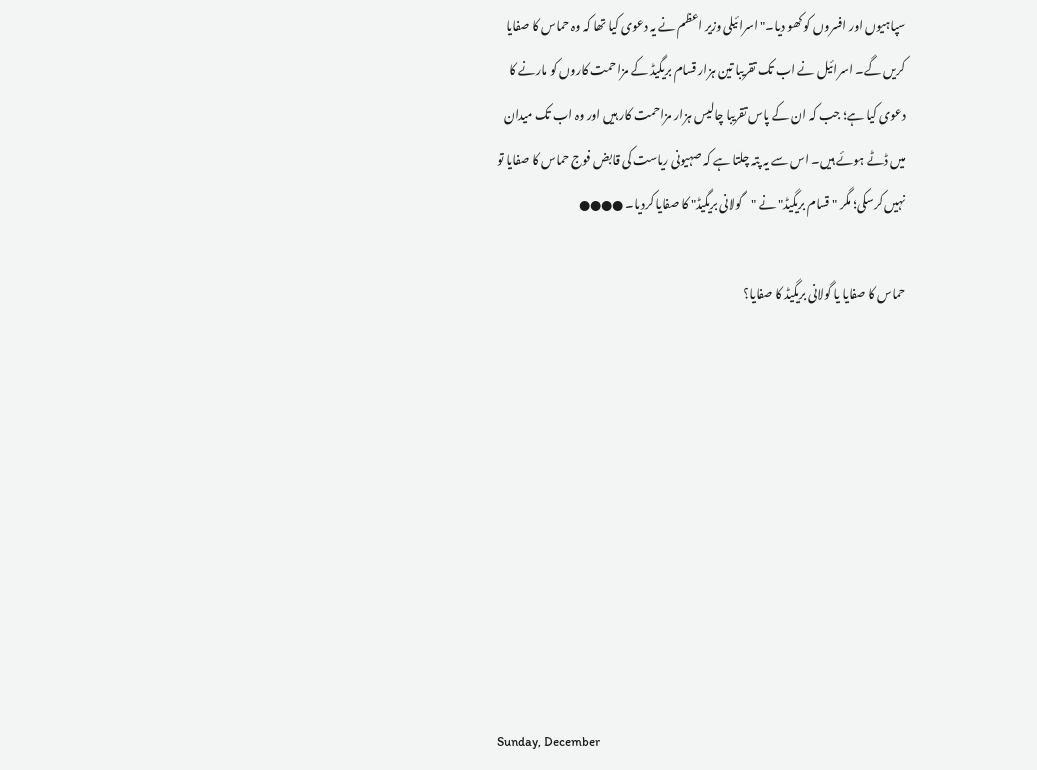سپاہیوں اور افسروں کو کھو دیا۔" اسرائیلی وزیر اعظم نے یہ دعوی کیا تھا کہ وہ حماس کا صفایا کریں گے۔ اسرائیل نے اب تک تقریبا تین ہزار قسام بریگیڈ کے مزاحمت کاروں کو مارنے کا دعوی کیا ہے؛ جب کہ ان کے پاس تقریبا چالیس ہزار مزاحمت کار ہیں اور وہ اب تک میدان میں ڈٹے ہوئے ہیں۔ اس سے یہ پتہ چلتا ہے کہ صہیونی ریاست کی قابض فوج حماس کا صفایا تو نہیں کرسکی؛ مگر "قسام بریگیڈ" نے "گولانی بریگيڈ" کا صفایا کردیا۔ ●●●●

حماس کا صفایا یا گولانی بریگیڈ کا صفایا؟









Sunday, December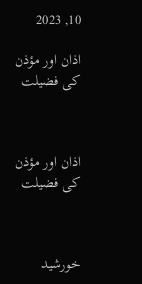10, 2023

اذان اور مؤذن کی فضیلت



اذان اور مؤذن کی فضیلت



خورشید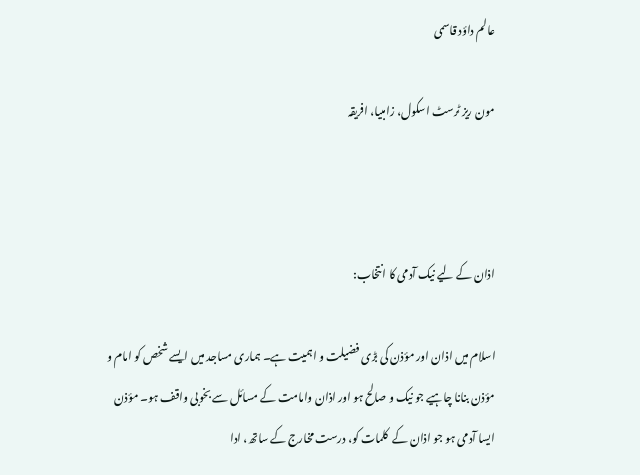عالم داؤد قاسمی

مون ریز ٹرسٹ اسکول، زامبیا، افریقہ



اذان کے لیے نیک آدمی کا انتخاب:

اسلام میں اذان اور مؤذن کی بڑی فضیلت و اہمیت ہے۔ ہماری مساجد میں ایسے شخص کو امام و مؤذن بنانا چاہیے جو نیک و صالح ہو اور اذان وامامت کے مسائل سے بخوبی واقف ہو۔ مؤذن ایسا آدمی ہو جو اذان کے  کلمات کو، درست مخارج کے ساتھ، ادا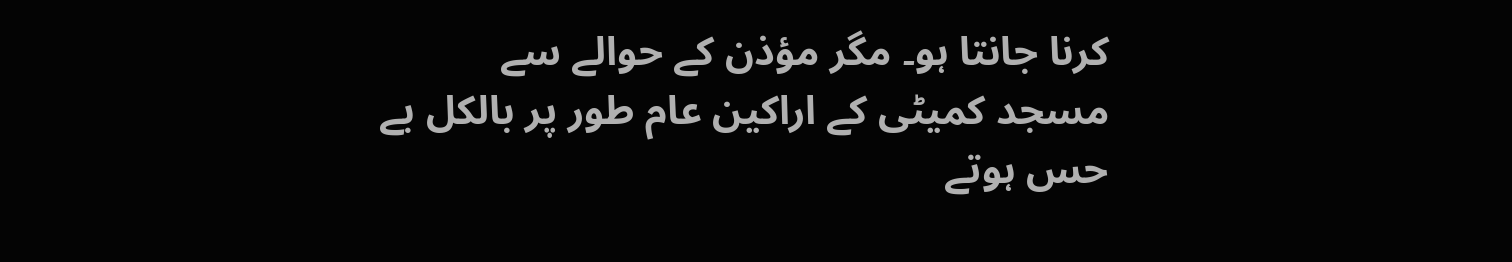کرنا جانتا ہو۔ مگر مؤذن کے حوالے سے مسجد کمیٹی کے اراکین عام طور پر بالکل بے حس ہوتے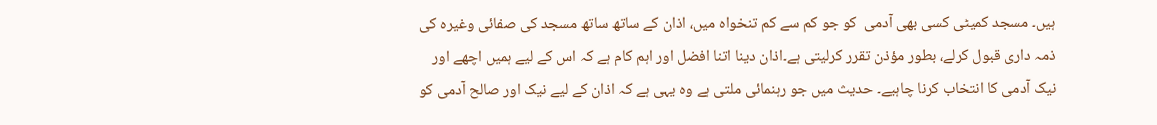ہیں۔ مسجد کمیٹی کسی بھی آدمی  کو جو کم سے کم تنخواہ میں، اذان کے ساتھ ساتھ مسجد کی صفائی وغیرہ کی ذمہ داری قبول کرلے، بطور مؤذن تقرر کرلیتی ہے۔اذان دینا اتنا افضل اور اہم کام ہے کہ اس کے لیے ہمیں اچھے اور نیک آدمی کا انتخاب کرنا چاہیے۔ حدیث میں جو رہنمائی ملتی ہے وہ یہی ہے کہ اذان کے لیے نیک اور صالح آدمی کو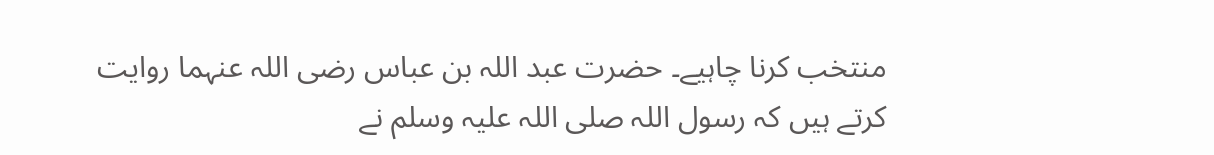منتخب کرنا چاہیے۔ حضرت عبد اللہ بن عباس رضی اللہ عنہما روایت کرتے ہیں کہ رسول اللہ صلی اللہ علیہ وسلم نے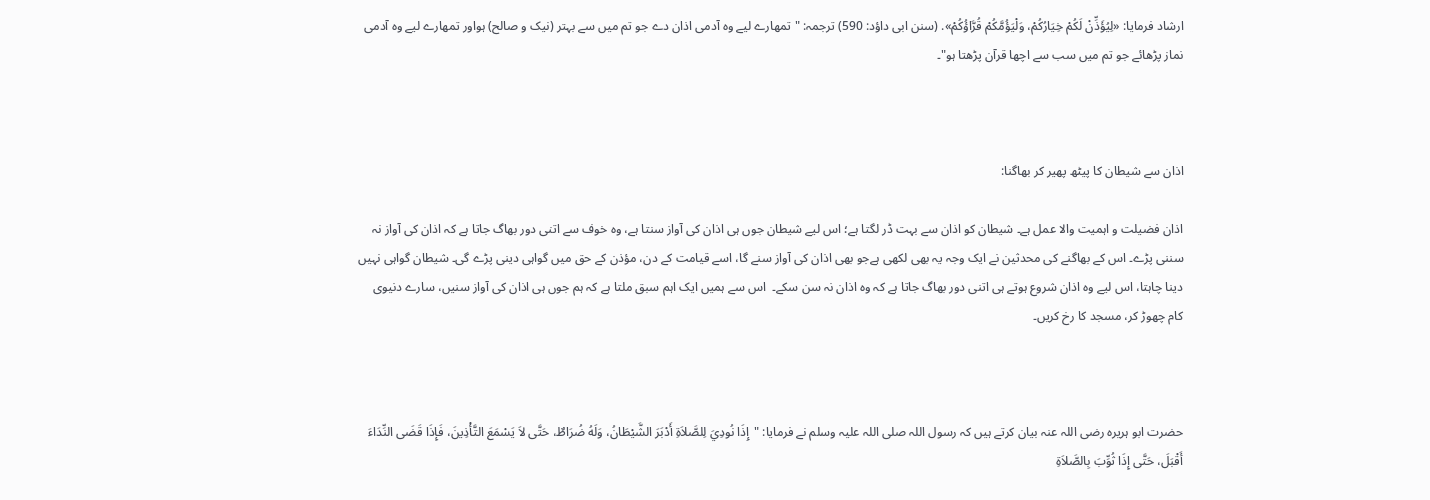ارشاد فرمایا: «لِيُؤَذِّنْ لَكُمْ خِيَارُكُمْ، وَلْيَؤُمَّكُمْ قُرَّاؤُكُمْ». (سنن ابی داؤد: 590) ترجمہ: "تمھارے لیے وہ آدمی اذان دے جو تم میں سے بہتر (نیک و صالح) ہواور تمھارے لیے وہ آدمی نماز پڑھائے جو تم میں سب سے اچھا قرآن پڑھتا ہو"۔



اذان سے شیطان کا پیٹھ پھیر کر بھاگنا:

اذان فضیلت و اہمیت والا عمل ہے۔ شیطان کو اذان سے بہت ڈر لگتا ہے؛ اس لیے شیطان جوں ہی اذان کی آواز سنتا ہے، وہ خوف سے اتنی دور بھاگ جاتا ہے کہ اذان کی آواز نہ سننی پڑے۔ اس کے بھاگنے کی محدثین نے ایک وجہ یہ بھی لکھی ہےجو بھی اذان کی آواز سنے گا، اسے قیامت کے دن، مؤذن کے حق میں گواہی دینی پڑے گی۔ شیطان گواہی نہیں دینا چاہتا، اس لیے وہ اذان شروع ہوتے ہی اتنی دور بھاگ جاتا ہے کہ وہ اذان نہ سن سکے۔  اس سے ہمیں ایک اہم سبق ملتا ہے کہ ہم جوں ہی اذان کی آواز سنیں، سارے دنیوی کام چھوڑ کر، مسجد کا رخ کریں۔



حضرت ابو ہریرہ رضی اللہ عنہ بیان کرتے ہیں کہ رسول اللہ صلی اللہ علیہ وسلم نے فرمایا: "إِذَا نُودِيَ لِلصَّلاَةِ أَدْبَرَ الشَّيْطَانُ، وَلَهُ ضُرَاطٌ، حَتَّى لاَ يَسْمَعَ التَّأْذِينَ، فَإِذَا قَضَى النِّدَاءَ أَقْبَلَ، حَتَّى إِذَا ثُوِّبَ بِالصَّلاَةِ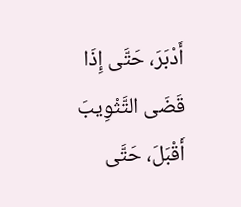أَدْبَرَ، حَتَّى إِذَا قَضَى التَّثْوِيبَ أَقْبَلَ، حَتَّى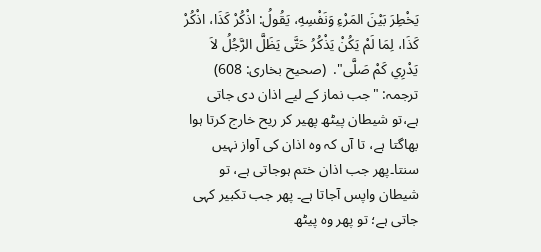يَخْطِرَ بَيْنَ المَرْءِ وَنَفْسِهِ، يَقُولُ: اذْكُرْ كَذَا، اذْكُرْ كَذَا، لِمَا لَمْ يَكُنْ يَذْكُرُ حَتَّى يَظَلَّ الرَّجُلُ لاَ يَدْرِي كَمْ صَلَّى".  (صحیح بخاری: 608) ترجمہ: "جب نماز کے لیے اذان دی جاتی ہے،تو شیطان پیٹھ پھیر کر ریح خارج کرتا ہوا بھاگتا ہے، تا آں کہ وہ اذان کی آواز نہیں سنتا۔پھر جب اذان ختم ہوجاتی ہے، تو شیطان واپس آجاتا ہے۔ پھر جب تکبیر کہی جاتی ہے؛ تو پھر وہ پیٹھ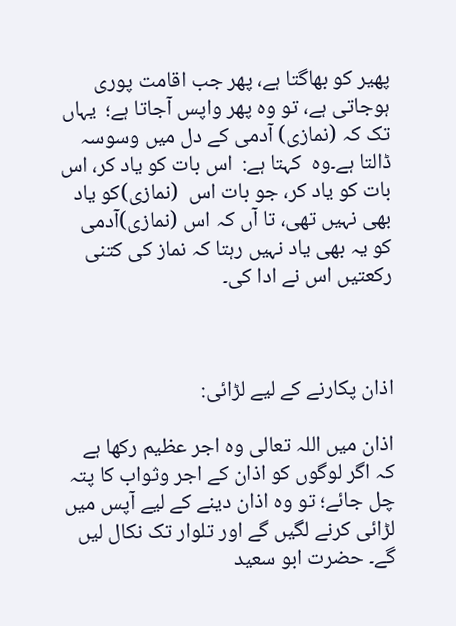پھیر کو بھاگتا ہے، پھر جب اقامت پوری ہوجاتی ہے، تو وہ پھر واپس آجاتا ہے؛  یہاں تک کہ (نمازی) آدمی کے دل میں وسوسہ ڈالتا ہے۔وہ  کہتا ہے:  اس بات کو یاد کر، اس بات کو یاد کر، جو بات اس  (نمازی)کو یاد بھی نہیں تھی، تا آں کہ اس (نمازی)آدمی کو یہ بھی یاد نہیں رہتا کہ نماز کی کتنی رکعتیں اس نے ادا کی۔



اذان پکارنے کے لیے لڑائی:

اذان میں اللہ تعالی وہ اجر عظیم رکھا ہے کہ اگر لوگوں کو اذان کے اجر وثواب کا پتہ چل جائے؛ تو وہ اذان دینے کے لیے آپس میں لڑائی کرنے لگیں گے اور تلوار تک نکال لیں گے۔ حضرت ابو سعید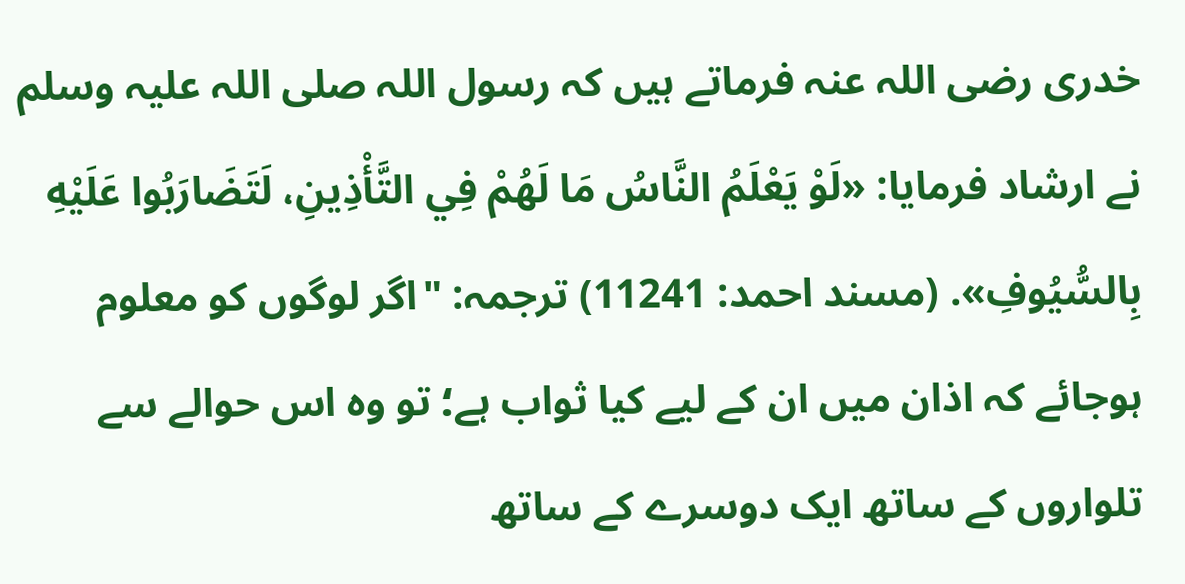خدری رضی اللہ عنہ فرماتے ہیں کہ رسول اللہ صلی اللہ علیہ وسلم نے ارشاد فرمایا: «لَوْ يَعْلَمُ النَّاسُ مَا لَهُمْ فِي التَّأْذِينِ، لَتَضَارَبُوا عَلَيْهِ بِالسُّيُوفِ». (مسند احمد: 11241) ترجمہ: "اگر لوگوں کو معلوم ہوجائے کہ اذان میں ان کے لیے کیا ثواب ہے؛ تو وہ اس حوالے سے تلواروں کے ساتھ ایک دوسرے کے ساتھ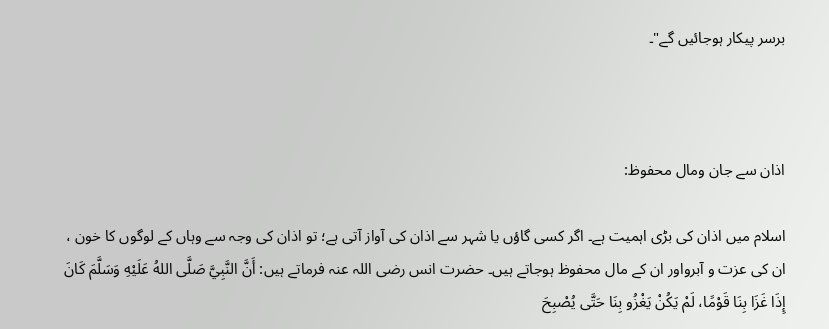برسر پیکار ہوجائیں گے"۔



اذان سے جان ومال محفوظ:

اسلام میں اذان کی بڑی اہمیت ہے۔ اگر کسی گاؤں یا شہر سے اذان کی آواز آتی ہے؛ تو اذان کی وجہ سے وہاں کے لوگوں کا خون ، ان کی عزت و آبرواور ان کے مال محفوظ ہوجاتے ہیں۔ حضرت انس رضی اللہ عنہ فرماتے ہیں: أَنَّ النَّبِيَّ صَلَّى اللهُ عَلَيْهِ وَسَلَّمَ كَانَ إِذَا غَزَا بِنَا قَوْمًا، لَمْ يَكُنْ يَغْزُو بِنَا حَتَّى يُصْبِحَ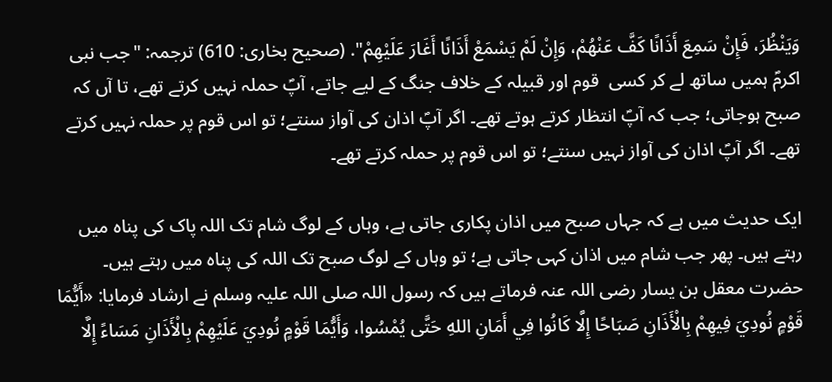وَيَنْظُرَ، فَإِنْ سَمِعَ أَذَانًا كَفَّ عَنْهُمْ، وَإِنْ لَمْ يَسْمَعْ أَذَانًا أَغَارَ عَلَيْهِمْ". (صحیح بخاری: 610) ترجمہ: "جب نبی اکرمؐ ہمیں ساتھ لے کر کسی  قوم اور قبیلہ کے خلاف جنگ کے لیے جاتے، آپؐ حملہ نہیں کرتے تھے، تا آں کہ صبح ہوجاتی؛ جب کہ آپؐ انتظار کرتے ہوتے تھے۔ اگر آپؐ اذان کی آواز سنتے؛ تو اس قوم پر حملہ نہیں کرتے تھے۔ اگر آپؐ اذان کی آواز نہیں سنتے؛ تو اس قوم پر حملہ کرتے تھے۔

ایک حدیث میں ہے کہ جہاں صبح میں اذان پکاری جاتی ہے، وہاں کے لوگ شام تک اللہ پاک کی پناہ میں رہتے ہیں۔ پھر جب شام میں اذان کہی جاتی ہے؛ تو وہاں کے لوگ صبح تک اللہ کی پناہ میں رہتے ہیں۔ حضرت معقل بن یسار رضی اللہ عنہ فرماتے ہیں کہ رسول اللہ صلی اللہ علیہ وسلم نے ارشاد فرمایا: «أَيُّمَا قَوْمٍ نُودِيَ فِيهِمْ بِالْأَذَانِ صَبَاحًا إِلَّا كَانُوا فِي أَمَانِ اللهِ حَتَّى يُمْسُوا، وَأَيُّمَا قَوْمٍ نُودِيَ عَلَيْهِمْ بِالْأَذَانِ مَسَاءً إِلَّا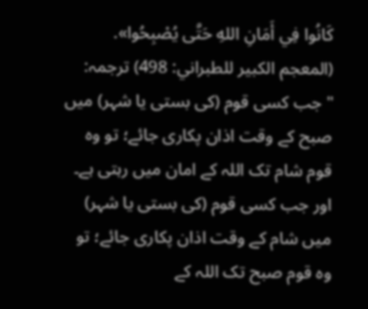كَانُوا فِي أَمَانِ اللهِ حَتَّى يُصْبِحُوا». (المعجم الكبير للطبراني: 498) ترجمہ: "جب کسی قوم (کی بستی یا شہر) میں صبح کے وقت اذان پکاری جائے؛ تو وہ قوم شام تک اللہ کے امان میں رہتی ہے۔ اور جب کسی قوم (کی بستی یا شہر) میں شام کے وقت اذان پکاری جائے؛ تو وہ قوم صبح تک اللہ کے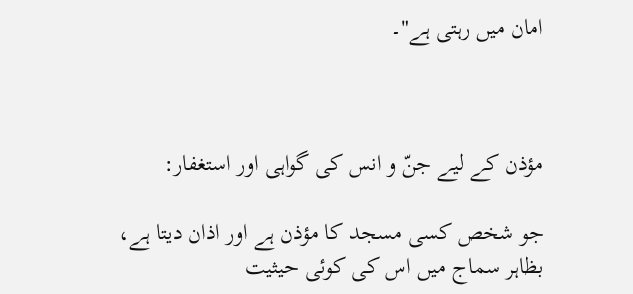امان میں رہتی ہے"۔



مؤذن کے لیے جنّ و انس کی گواہی اور استغفار:

جو شخص کسی مسجد کا مؤذن ہے اور اذان دیتا ہے، بظاہر سماج میں اس کی کوئی حیثیت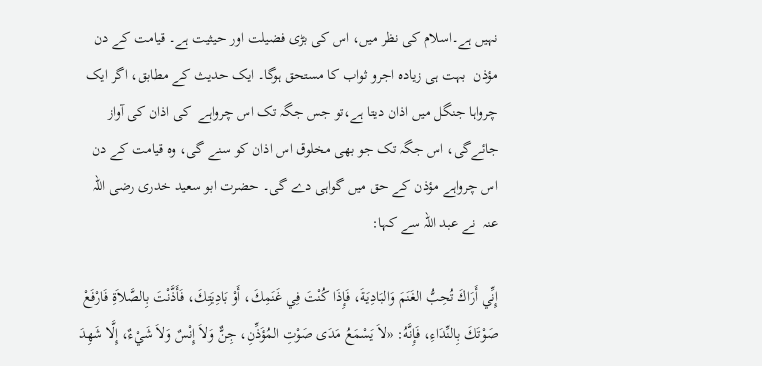نہیں ہے۔اسلام کی نظر میں، اس کی بڑی فضیلت اور حیثیت ہے۔ قیامت کے دن مؤذن  بہت ہی زیادہ اجرو ثواب کا مستحق ہوگا۔ ایک حدیث کے مطابق، اگر ایک چرواہا جنگل میں اذان دیتا ہے،تو جس جگہ تک اس چرواہے  کی اذان کی آواز جائےگی، اس جگہ تک جو بھی مخلوق اس اذان کو سنے گی، وہ قیامت کے دن اس چرواہے مؤذن کے حق میں گواہی دے گی۔ حضرت ابو سعید خدری رضی اللہ عنہ  نے عبد اللہ سے کہا:

إِنِّي أَرَاكَ تُحِبُّ الغَنَمَ وَالبَادِيَةَ، فَإِذَا كُنْتَ فِي غَنَمِكَ، أَوْ بَادِيَتِكَ، فَأَذَّنْتَ بِالصَّلاَةِ فَارْفَعْ صَوْتَكَ بِالنِّدَاءِ، فَإِنَّهُ: «لاَ يَسْمَعُ مَدَى صَوْتِ المُؤَذِّنِ، جِنٌّ وَلاَ إِنْسٌ وَلاَ شَيْءٌ، إِلَّا شَهِدَ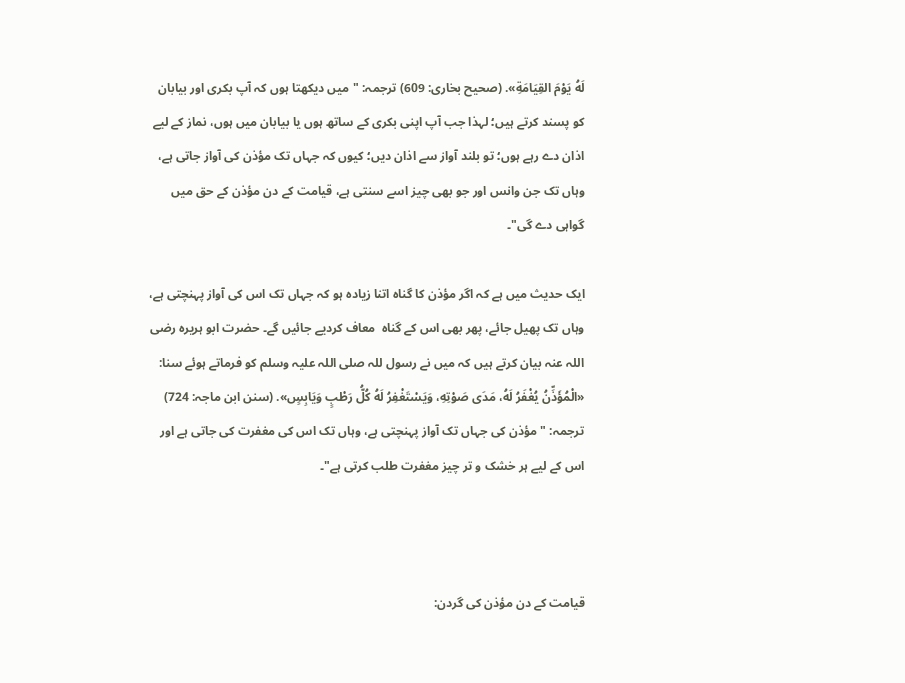لَهُ يَوْمَ القِيَامَةِ». (صحیح بخاری: 609) ترجمہ: "میں دیکھتا ہوں کہ آپ بکری اور بیابان کو پسند کرتے ہیں؛ لہذا جب آپ اپنی بکری کے ساتھ ہوں یا بیابان میں ہوں، نماز کے لیے اذان دے رہے ہوں؛ تو بلند آواز سے اذان دیں؛ کیوں کہ جہاں تک مؤذن کی آواز جاتی ہے، وہاں تک جن وانس اور جو بھی چیز اسے سنتی ہے، قیامت کے دن مؤذن کے حق میں گواہی دے گی"۔

ایک حدیث میں ہے کہ اگر مؤذن کا گناہ اتنا زیادہ ہو کہ جہاں تک اس کی آواز پہنچتی ہے، وہاں تک پھیل جائے، پھر بھی اس کے گناہ  معاف کردیے جائیں گے۔ حضرت ابو ہریرہ رضی اللہ عنہ بیان کرتے ہیں کہ میں نے رسول للہ صلی اللہ علیہ وسلم کو فرماتے ہوئے سنا: «الْمُؤَذِّنُ يُغْفَرُ لَهُ، مَدَى صَوْتِهِ، وَيَسْتَغْفِرُ لَهُ كُلُّ رَطْبٍ وَيَابِسٍ». (سنن ابن ماجہ: 724) ترجمہ: "مؤذن کی جہاں تک آواز پہنچتی ہے، وہاں تک اس کی مغفرت کی جاتی ہے اور اس کے لیے ہر خشک و تر چیز مغفرت طلب کرتی ہے"۔



قیامت کے دن مؤذن کی گردن: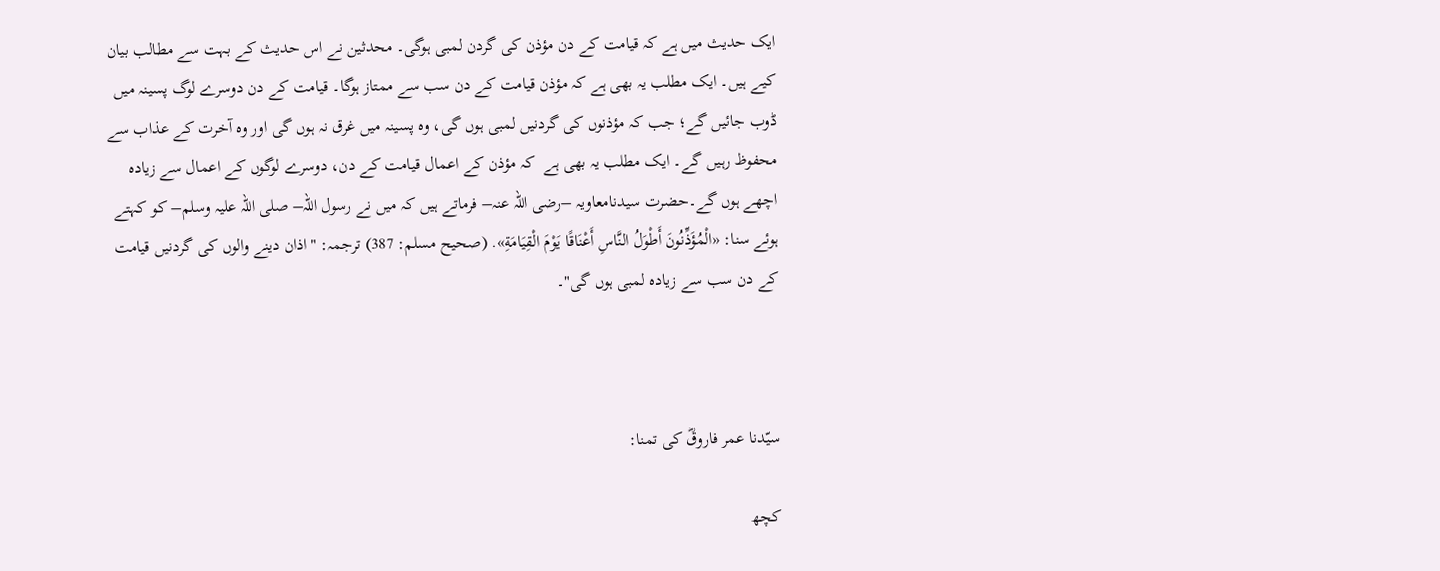ایک حدیث میں ہے کہ قیامت کے دن مؤذن کی گردن لمبی ہوگی۔ محدثین نے اس حدیث کے بہت سے مطالب بیان کیے ہیں۔ ایک مطلب یہ بھی ہے کہ مؤذن قیامت کے دن سب سے ممتاز ہوگا۔ قیامت کے دن دوسرے لوگ پسینہ میں ڈوب جائيں گے؛ جب کہ مؤذنوں کی گردنیں لمبی ہوں گی، وہ پسینہ میں غرق نہ ہوں گی اور وہ آخرت کے عذاب سے محفوظ رہیں گے۔ ایک مطلب یہ بھی ہے  کہ مؤذن کے اعمال قیامت کے دن، دوسرے لوگوں کے اعمال سے زیادہ اچھے ہوں گے۔حضرت سیدنامعاویہ –رضی اللہ عنہ– فرماتے ہیں کہ میں نے رسول اللہ– صلی اللہ علیہ وسلم– کو کہتے ہوئے سنا: «الْمُؤَذِّنُونَ أَطْوَلُ النَّاسِ أَعْنَاقًا يَوْمَ الْقِيَامَةِ». (صحیح مسلم: 387) ترجمہ: "اذان دینے والوں کی گردنیں قیامت کے دن سب سے زیادہ لمبی ہوں گی"۔



سیّدنا عمر فاروقؓ کی تمنا:

کچھ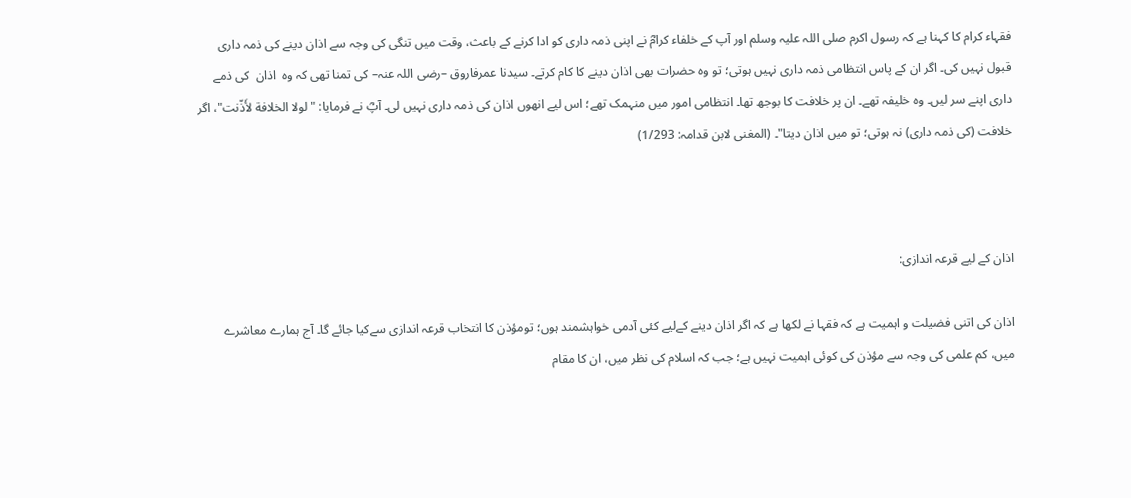فقہاء کرام کا کہنا ہے کہ رسول اکرم صلی اللہ علیہ وسلم اور آپ کے خلفاء کرامؓ نے اپنی ذمہ داری کو ادا کرنے کے باعث، وقت میں تنگی کی وجہ سے اذان دینے کی ذمہ داری قبول نہیں کی۔ اگر ان کے پاس انتظامی ذمہ داری نہیں ہوتی؛ تو وہ حضرات بھی اذان دینے کا کام کرتے۔ سیدنا عمرفاروق –رضی اللہ عنہ– کی تمنا تھی کہ وہ  اذان  کی ذمے داری اپنے سر لیں۔ وہ خلیفہ تھے۔ ان پر خلافت کا بوجھ تھا۔ انتظامی امور میں منہمک تھے؛ اس لیے انھوں اذان کی ذمہ داری نہیں لی۔ آپؓ نے فرمایا: "لولا الخلافة لأَذّنت"، اگر خلافت (کی ذمہ داری) نہ ہوتی؛ تو میں اذان دیتا"۔ (المغنی لابن قدامہ: 1/293)



اذان کے لیے قرعہ اندازی:

اذان کی اتنی فضیلت و اہمیت ہے کہ فقہا نے لکھا ہے کہ اگر اذان دینے کےلیے کئی آدمی خواہشمند ہوں؛ تومؤذن کا انتخاب قرعہ اندازی سےکیا جائے گا۔ آج ہمارے معاشرے میں، کم علمی کی وجہ سے مؤذن کی کوئی اہمیت نہیں ہے؛ جب کہ اسلام کی نظر میں، ان کا مقام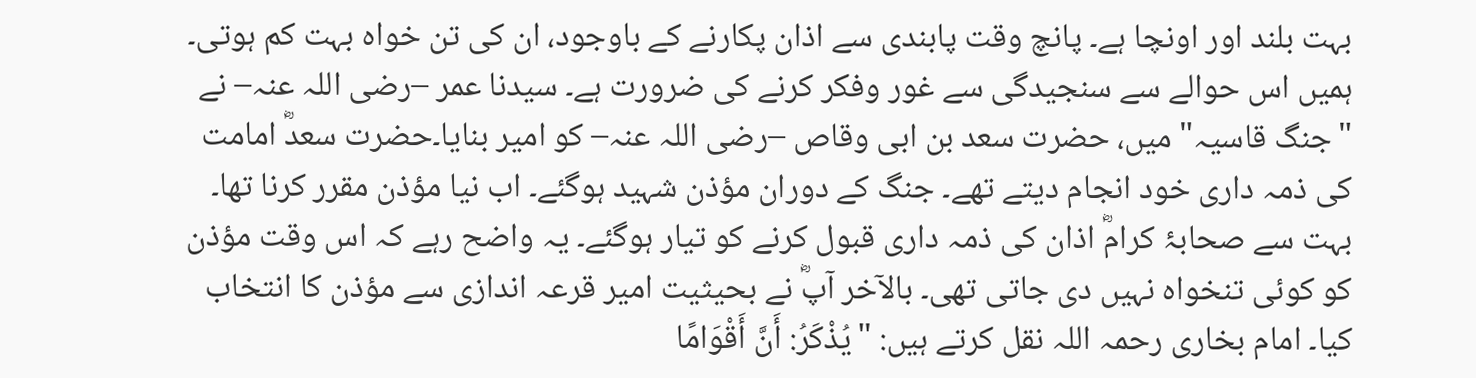بہت بلند اور اونچا ہے۔ پانچ وقت پابندی سے اذان پکارنے کے باوجود، ان کی تن خواہ بہت کم ہوتی۔ ہمیں اس حوالے سے سنجیدگی سے غور وفکر کرنے کی ضرورت ہے۔ سیدنا عمر –رضی اللہ عنہ– نے "جنگ قاسیہ" میں، حضرت سعد بن ابی وقاص –رضی اللہ عنہ– کو امیر بنایا۔حضرت سعدؓ امامت کی ذمہ داری خود انجام دیتے تھے۔ جنگ کے دوران مؤذن شہید ہوگئے۔ اب نیا مؤذن مقرر کرنا تھا۔ بہت سے صحابۂ کرامؓ اذان کی ذمہ داری قبول کرنے کو تیار ہوگئے۔ یہ واضح رہے کہ اس وقت مؤذن کو کوئی تنخواہ نہیں دی جاتی تھی۔ بالآخر آپؓ نے بحیثیت امیر قرعہ اندازی سے مؤذن کا انتخاب کیا۔ امام بخاری رحمہ اللہ نقل کرتے ہیں: "يُذْكَرُ: أَنَّ أَقْوَامًا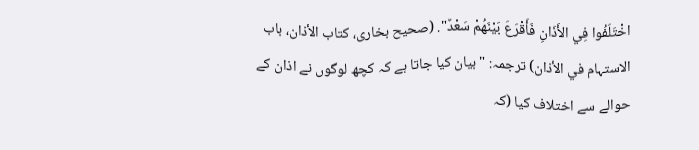اخْتَلَفُوا فِي الأَذَانِ فَأَقْرَعَ بَيْنَهُمْ سَعْدٌ". (صحیح بخاری، كتاب الأذان، باب الاستہام في الأذان) ترجمہ: "بیان کیا جاتا ہے کہ کچھ لوگوں نے اذان کے حوالے سے اختلاف کیا (کہ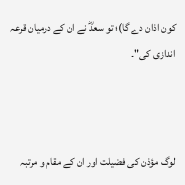کون اذان دے گا)؛ تو سعدؓ نے ان کے درمیان قرعہ اندازی کی"۔



لوگ مؤذن کی فضیلت اور ان کے مقام و مرتبہ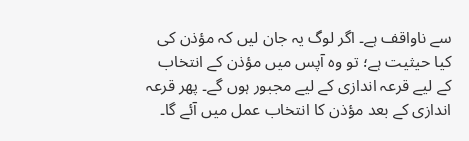سے ناواقف ہے۔ اگر لوگ یہ جان لیں کہ مؤذن کی کیا حیثیت ہے؛ تو وہ آپس میں مؤذن کے انتخاب کے لیے قرعہ اندازی کے لیے مجبور ہوں گے۔ پھر قرعہ اندازی کے بعد مؤذن کا انتخاب عمل میں آئے گا۔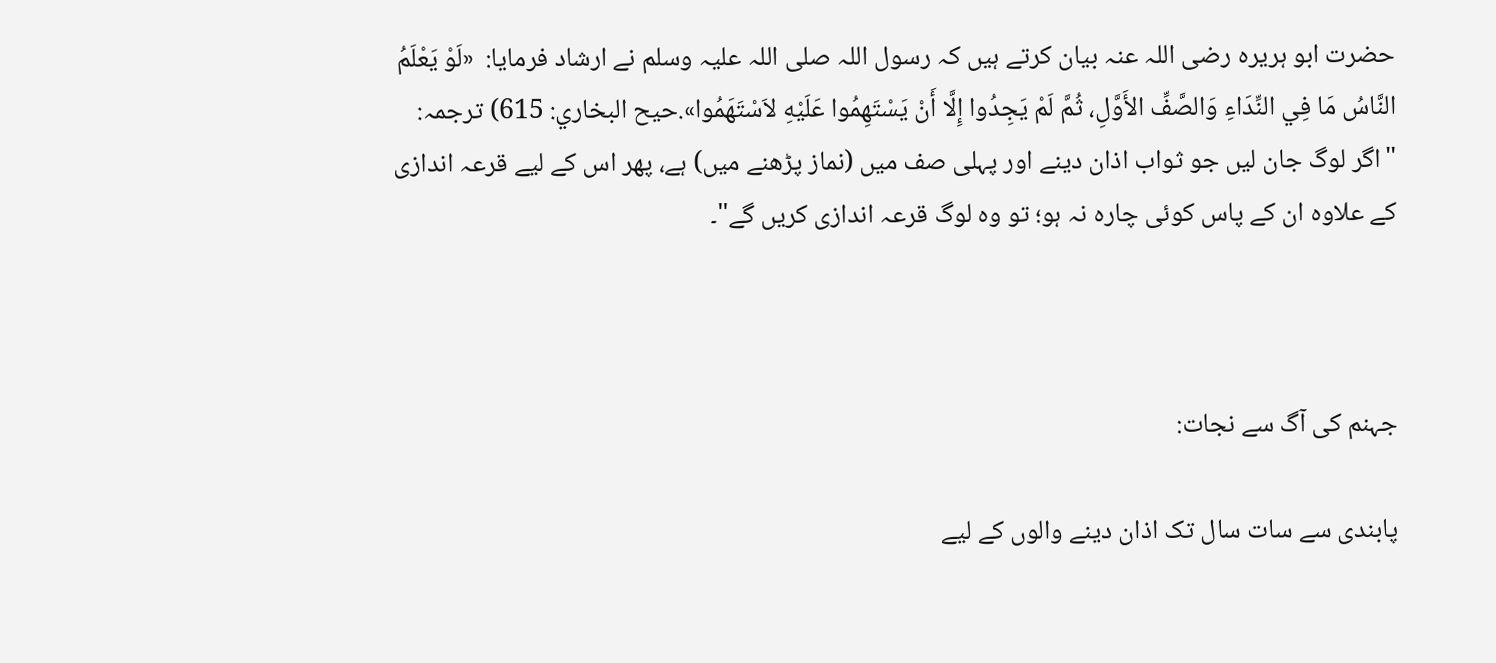حضرت ابو ہریرہ رضی اللہ عنہ بیان کرتے ہیں کہ رسول اللہ صلی اللہ علیہ وسلم نے ارشاد فرمایا:  «لَوْ يَعْلَمُ النَّاسُ مَا فِي النِّدَاءِ وَالصَّفِّ الأَوَّلِ، ثُمَّ لَمْ يَجِدُوا إِلَّا أَنْ يَسْتَهِمُوا عَلَيْهِ لاَسْتَهَمُوا».حیح البخاري: 615) ترجمہ:  "اگر لوگ جان لیں جو ثواب اذان دینے اور پہلی صف میں (نماز پڑھنے میں) ہے، پھر اس کے لیے قرعہ اندازی کے علاوہ ان کے پاس کوئی چارہ نہ ہو؛ تو وہ لوگ قرعہ اندازی کریں گے"۔



جہنم کی آگ سے نجات:

پابندی سے سات سال تک اذان دینے والوں کے لیے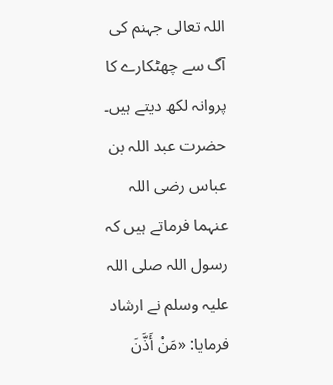اللہ تعالی جہنم کی آگ سے چھٹکارے کا پروانہ لکھ دیتے ہیں۔ حضرت عبد اللہ بن عباس رضی اللہ عنہما فرماتے ہیں کہ رسول اللہ صلی اللہ علیہ وسلم نے ارشاد فرمایا: «مَنْ أَذَّنَ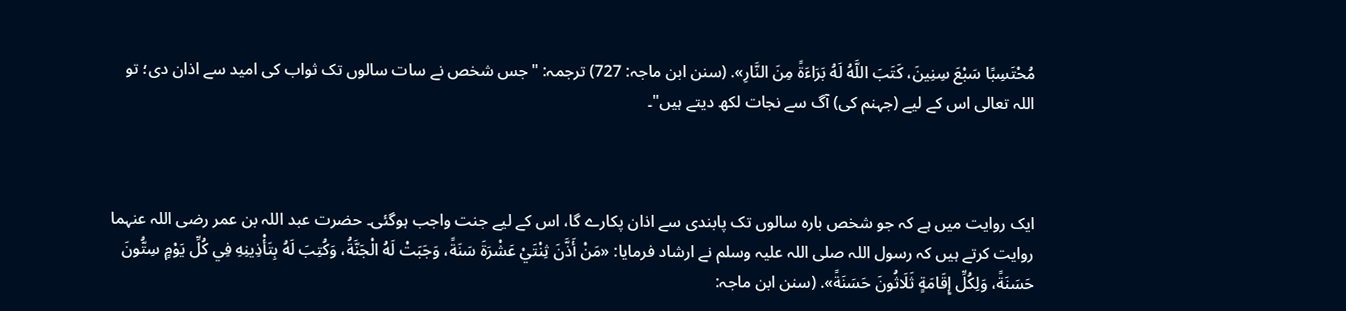مُحْتَسِبًا سَبْعَ سِنِينَ، كَتَبَ اللَّهُ لَهُ بَرَاءَةً مِنَ النَّارِ». (سنن ابن ماجہ: 727) ترجمہ: "جس شخص نے سات سالوں تک ثواب کی امید سے اذان دی؛ تو اللہ تعالی اس کے لیے (جہنم کی) آگ سے نجات لکھ دیتے ہیں"۔



ایک روایت میں ہے کہ جو شخص بارہ سالوں تک پابندی سے اذان پکارے گا، اس کے لیے جنت واجب ہوگئی۔ حضرت عبد اللہ بن عمر رضی اللہ عنہما روایت کرتے ہیں کہ رسول اللہ صلی اللہ علیہ وسلم نے ارشاد فرمايا: «مَنْ أَذَّنَ ثِنْتَيْ عَشْرَةَ سَنَةً، وَجَبَتْ لَهُ الْجَنَّةُ، وَكُتِبَ لَهُ بِتَأْذِينِهِ فِي كُلِّ يَوْمٍ سِتُّونَ حَسَنَةً، وَلِكُلِّ إِقَامَةٍ ثَلَاثُونَ حَسَنَةً». (سنن ابن ماجہ: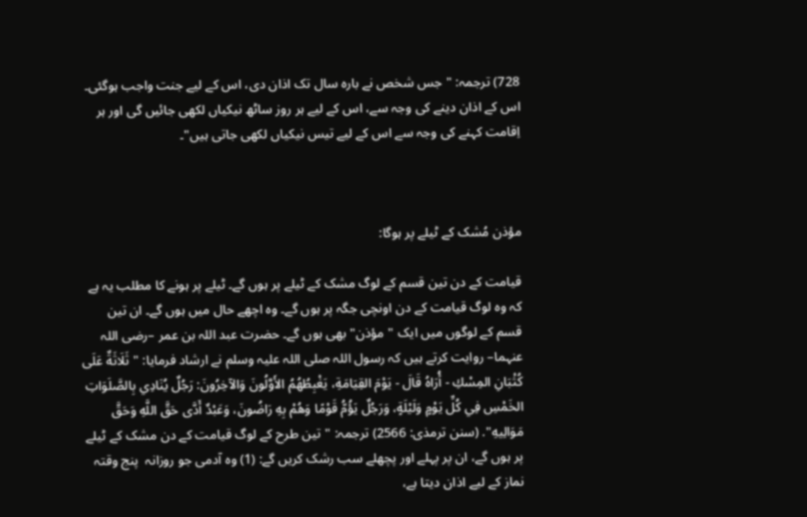728) ترجمہ: "جس شخص نے بارہ سال تک اذان دی، اس کے لیے جنت واجب ہوگئی۔ اس کے اذان دینے کی وجہ سے، اس کے لیے ہر روز ساٹھ نیکیاں لکھی جائيں گی اور ہر اِقامت کہنے کی وجہ سے اس کے لیے تیس نیکیاں لکھی جاتی ہیں"۔



مؤذن مُشک کے ٹیلے پر ہوگا:

قیامت کے دن تین قسم کے لوگ مشک کے ٹیلے پر ہوں گے۔ ٹیلے پر ہونے کا مطلب یہ ہے کہ وہ لوگ قیامت کے دن اونچی جگہ پر ہوں گے۔ وہ اچھے حال میں ہوں گے۔ ان تین قسم کے لوگوں میں ایک "مؤذن" بھی ہوں گے۔ حضرت عبد اللہ بن عمر –رضی اللہ عنہما– روایت کرتے ہیں کہ رسول اللہ صلی اللہ علیہ وسلم نے ارشاد فرمایا: "ثَلَاثَةٌ عَلَى كُثْبَانِ المِسْكِ - أُرَاهُ قَالَ - يَوْمَ القِيَامَةِ، يَغْبِطُهُمُ الأَوَّلُونَ وَالآخِرُونَ: رَجُلٌ يُنَادِي بِالصَّلَوَاتِ الخَمْسِ فِي كُلِّ يَوْمٍ وَلَيْلَةٍ، وَرَجُلٌ يَؤُمُّ قَوْمًا وَهُمْ بِهِ رَاضُونَ، وَعَبْدٌ أَدَّى حَقَّ اللَّهِ وَحَقَّ مَوَالِيهِ". (سنن ترمذی: 2566) ترجمہ: "تین طرح کے لوگ قیامت کے دن مشک کے ٹیلے پر ہوں گے، ان پر پہلے اور پچھلے سب رشک کریں گے: (1) وہ آدمی جو روزانہ  پنج وقتہ نماز کے لیے اذان دیتا ہے،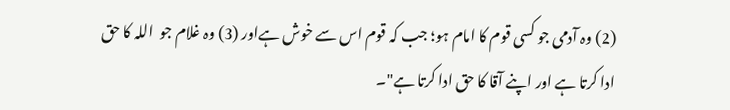(2) وہ آدمی جو کسی قوم کا امام ہو؛ جب کہ قوم اس سے خوش ہےاور (3) وہ غلام جو  اللہ کا حق ادا کرتا ہے اور اپنے آقا کا حق ادا کرتا ہے"۔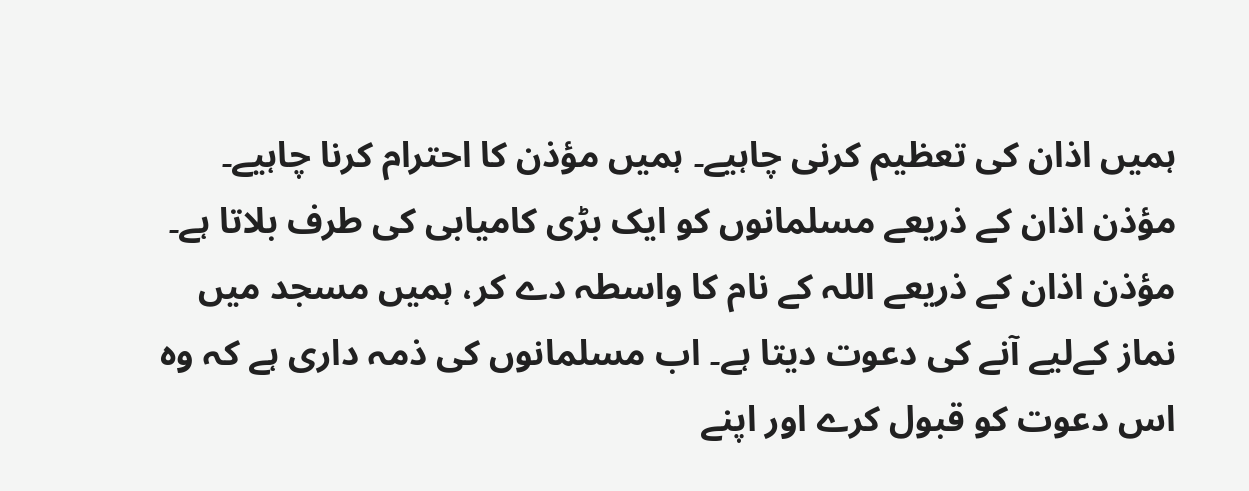ہمیں اذان کی تعظیم کرنی چاہیے۔ ہمیں مؤذن کا احترام کرنا چاہیے۔ مؤذن اذان کے ذریعے مسلمانوں کو ایک بڑی کامیابی کی طرف بلاتا ہے۔ مؤذن اذان کے ذریعے اللہ کے نام کا واسطہ دے کر، ہمیں مسجد میں نماز کےلیے آنے کی دعوت دیتا ہے۔ اب مسلمانوں کی ذمہ داری ہے کہ وہ اس دعوت کو قبول کرے اور اپنے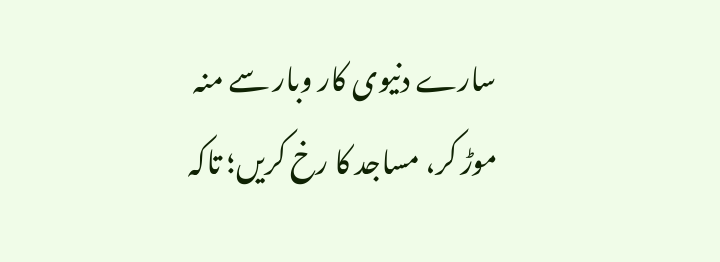سارے دنیوی کار وبار سے منہ موڑ کر، مساجد کا رخ کریں؛ تاکہ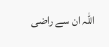اللہ ان سے راضی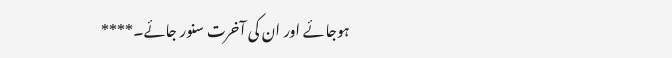ہوجائے اور ان کی آخرت سنور جائے۔****